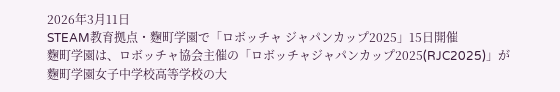2026年3月11日
STEAM教育拠点・麴町学園で「ロボッチャ ジャパンカップ2025」15日開催
麴町学園は、ロボッチャ協会主催の「ロボッチャジャパンカップ2025(RJC2025)」が麴町学園女子中学校高等学校の大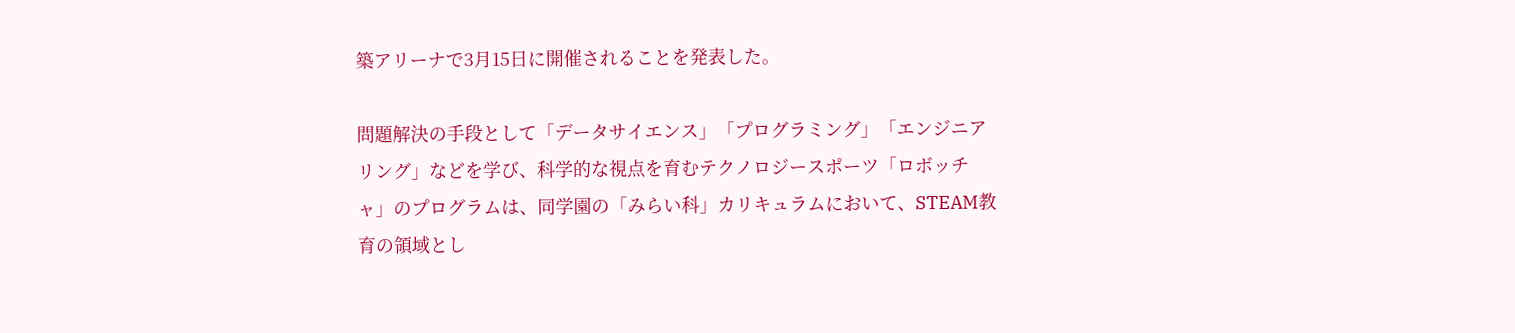築アリーナで3月15日に開催されることを発表した。

問題解決の手段として「データサイエンス」「プログラミング」「エンジニアリング」などを学び、科学的な視点を育むテクノロジースポーツ「ロボッチャ」のプログラムは、同学園の「みらい科」カリキュラムにおいて、STEAM教育の領域とし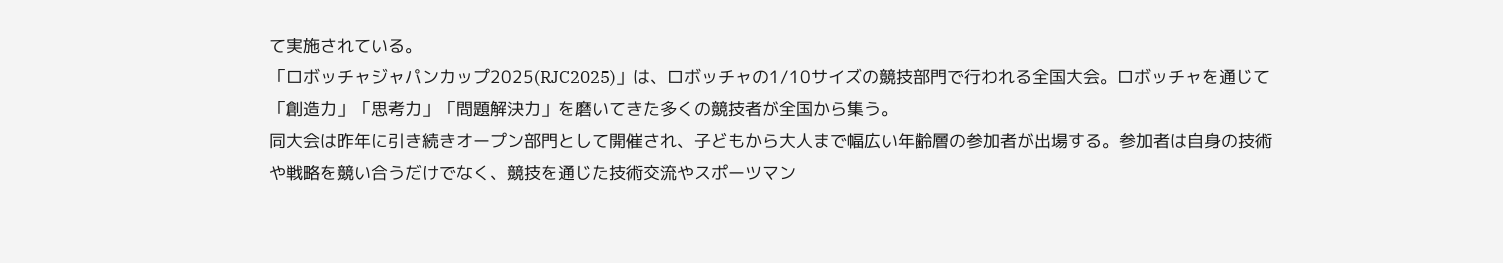て実施されている。
「ロボッチャジャパンカップ2025(RJC2025)」は、ロボッチャの1/10サイズの競技部門で行われる全国大会。ロボッチャを通じて「創造力」「思考力」「問題解決力」を磨いてきた多くの競技者が全国から集う。
同大会は昨年に引き続きオープン部門として開催され、子どもから大人まで幅広い年齢層の参加者が出場する。参加者は自身の技術や戦略を競い合うだけでなく、競技を通じた技術交流やスポーツマン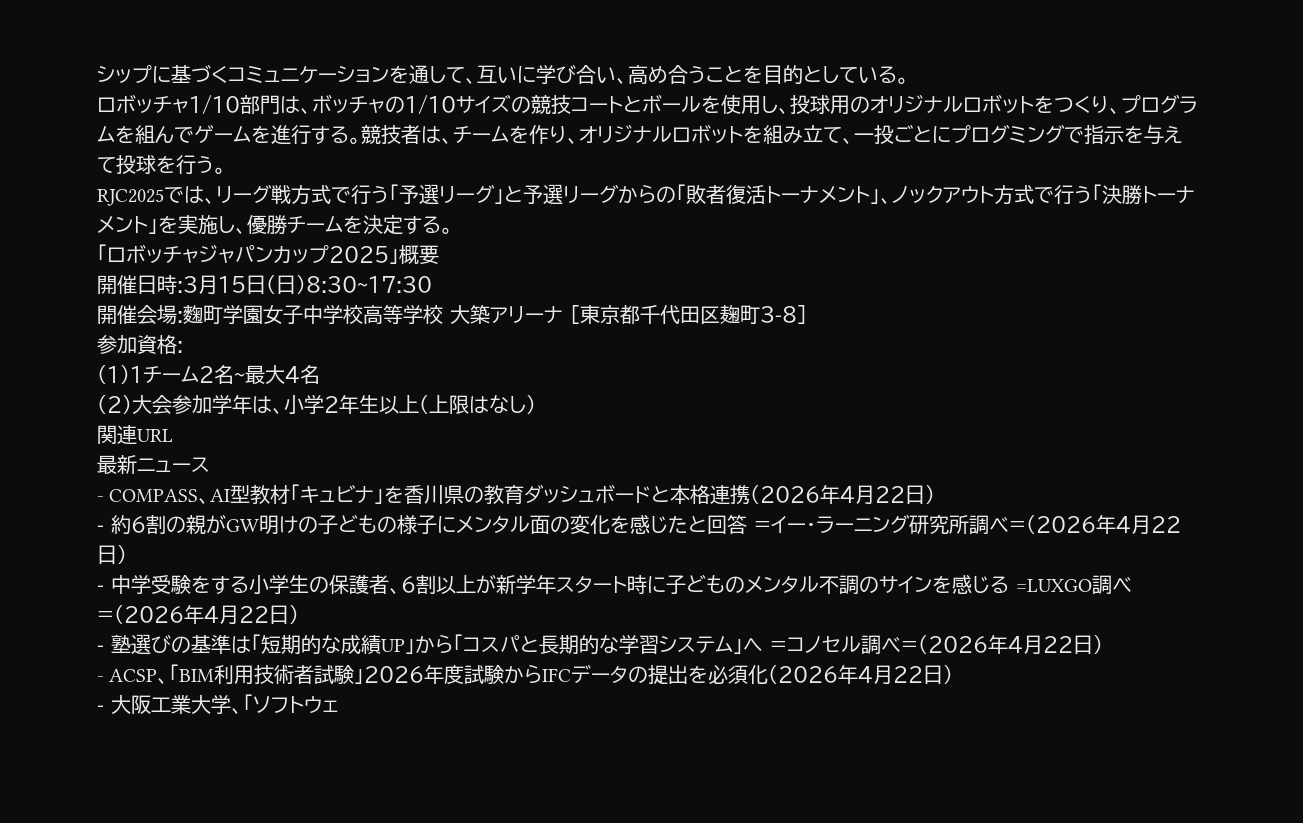シップに基づくコミュニケーションを通して、互いに学び合い、高め合うことを目的としている。
ロボッチャ1/10部門は、ボッチャの1/10サイズの競技コートとボールを使用し、投球用のオリジナルロボットをつくり、プログラムを組んでゲームを進行する。競技者は、チームを作り、オリジナルロボットを組み立て、一投ごとにプログミングで指示を与えて投球を行う。
RJC2025では、リーグ戦方式で行う「予選リーグ」と予選リーグからの「敗者復活トーナメント」、ノックアウト方式で行う「決勝トーナメント」を実施し、優勝チームを決定する。
「ロボッチャジャパンカップ2025」概要
開催日時:3月15日(日)8:30~17:30
開催会場:麴町学園女子中学校高等学校 大築アリーナ [東京都千代田区麹町3-8]
参加資格:
(1)1チーム2名~最大4名
(2)大会参加学年は、小学2年生以上(上限はなし)
関連URL
最新ニュース
- COMPASS、AI型教材「キュビナ」を香川県の教育ダッシュボードと本格連携(2026年4月22日)
- 約6割の親がGW明けの子どもの様子にメンタル面の変化を感じたと回答 =イー・ラーニング研究所調べ=(2026年4月22日)
- 中学受験をする小学生の保護者、6割以上が新学年スタート時に子どものメンタル不調のサインを感じる =LUXGO調べ=(2026年4月22日)
- 塾選びの基準は「短期的な成績UP」から「コスパと長期的な学習システム」へ =コノセル調べ=(2026年4月22日)
- ACSP、「BIM利用技術者試験」2026年度試験からIFCデータの提出を必須化(2026年4月22日)
- 大阪工業大学、「ソフトウェ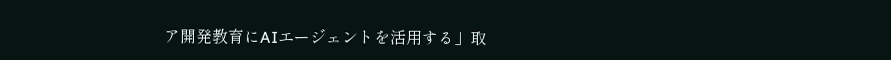ア開発教育にAIエージェントを活用する」取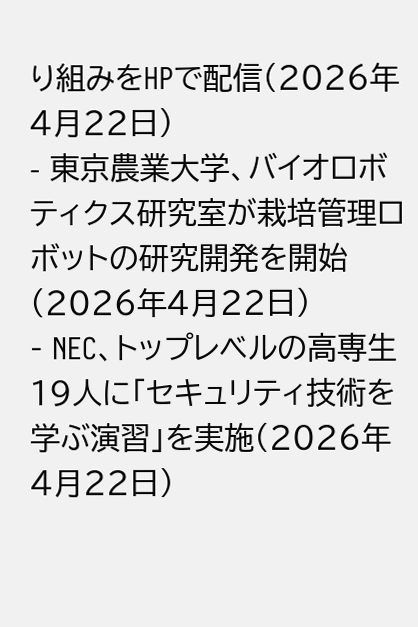り組みをHPで配信(2026年4月22日)
- 東京農業大学、バイオロボティクス研究室が栽培管理ロボットの研究開発を開始(2026年4月22日)
- NEC、トップレベルの高専生19人に「セキュリティ技術を学ぶ演習」を実施(2026年4月22日)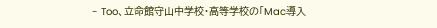- Too、立命館守山中学校・高等学校の「Mac導入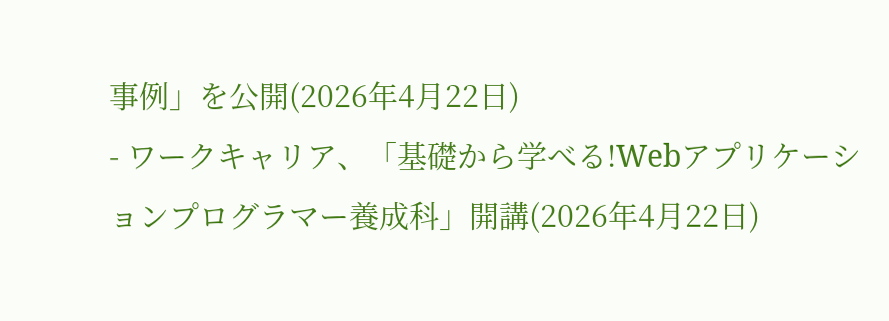事例」を公開(2026年4月22日)
- ワークキャリア、「基礎から学べる!Webアプリケーションプログラマー養成科」開講(2026年4月22日)